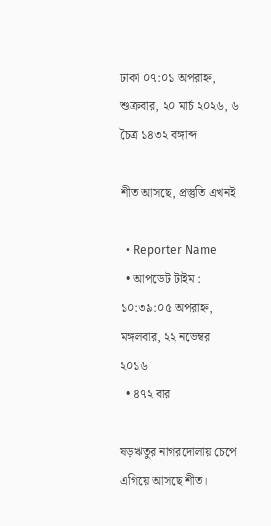ঢাকা ০৭:০১ অপরাহ্ন, শুক্রবার, ২০ মার্চ ২০২৬, ৬ চৈত্র ১৪৩২ বঙ্গাব্দ

শীত আসছে, প্রস্তুতি এখনই

  • Reporter Name
  • আপডেট টাইম : ১০:৩৯:০৫ অপরাহ্ন, মঙ্গলবার, ২২ নভেম্বর ২০১৬
  • ৪৭২ বার

ষড়ঋতুর নাগরদোলায় চেপে এগিয়ে আসছে শীত।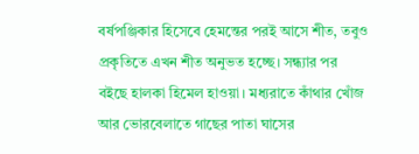বর্ষপঞ্জিকার হিসেবে হেমন্তের পরই আসে শীত, তবুও প্রকৃতিতে এখন শীত অনুভত হচ্ছে। সন্ধ্যার পর বইছে হালকা হিমেল হাওয়া। মধ্যরাতে কাঁথার খোঁজ আর ভোরবেলাতে গাছের পাতা ঘাসের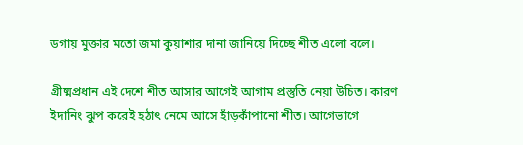ডগায় মুক্তার মতো জমা কুয়াশার দানা জানিয়ে দিচ্ছে শীত এলো বলে।

গ্রীষ্মপ্রধান এই দেশে শীত আসার আগেই আগাম প্রস্তুতি নেয়া উচিত। কারণ ইদানিং ঝুপ করেই হঠাৎ নেমে আসে হাঁড়কাঁপানো শীত। আগেভাগে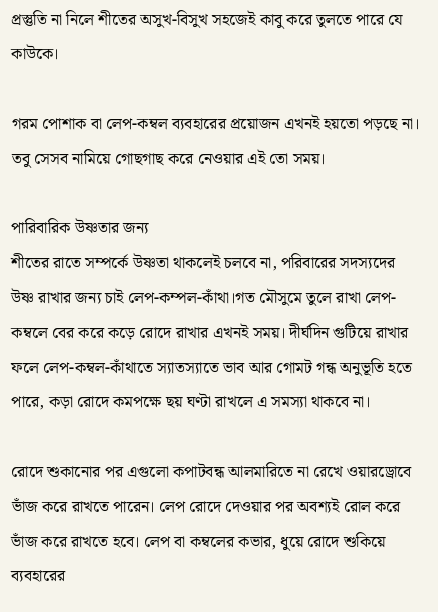প্রস্তুতি না নিলে শীতের অসুখ-বিসুখ সহজেই কাবু করে তুলতে পারে যে কাউকে।

গরম পোশাক বা লেপ-কম্বল ব্যবহারের প্রয়োজন এখনই হয়তো পড়ছে না। তবু সেসব নামিয়ে গোছগাছ করে নেওয়ার এই তো সময়।

পারিবারিক উষ্ণতার জন্য
শীতের রাতে সম্পর্কে উষ্ণতা থাকলেই চলবে না, পরিবারের সদস্যদের উষ্ণ রাখার জন্য চাই লেপ-কম্পল-কাঁথা।গত মৌসুমে তুলে রাখা লেপ-কম্বলে বের করে কড়ে রোদে রাখার এখনই সময়। দীর্ঘদিন গুটিয়ে রাখার ফলে লেপ-কম্বল-কাঁথাতে স্যাতস্যাতে ভাব আর গোমট গন্ধ অনুভূতি হতে পারে, কড়া রোদে কমপক্ষে ছয় ঘণ্টা রাখলে এ সমস্যা থাকবে না।

রোদে শুকানোর পর এগুলো কপাটবন্ধ আলমারিতে না রেখে ওয়ারড্রোবে ভাঁজ করে রাখতে পারেন। লেপ রোদে দেওয়ার পর অবশ্যই রোল করে ভাঁজ করে রাখতে হবে। লেপ বা কম্বলের কভার, ধুয়ে রোদে শুকিয়ে ব্যবহারের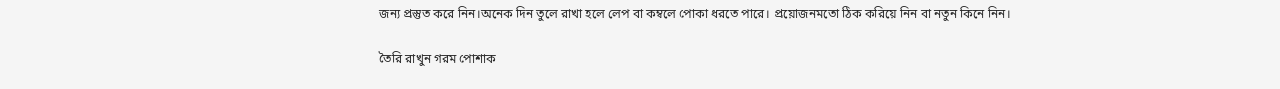জন্য প্রস্তুত করে নিন।অনেক দিন তুলে রাখা হলে লেপ বা কম্বলে পোকা ধরতে পারে। প্রয়োজনমতো ঠিক করিয়ে নিন বা নতুন কিনে নিন।

তৈরি রাখুন গরম পোশাক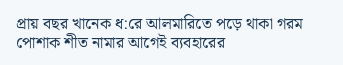প্রায় বছর খানেক ধ:রে আলমারিতে পড়ে থাকা গরম পোশাক শীত নামার আগেই ব্যবহারের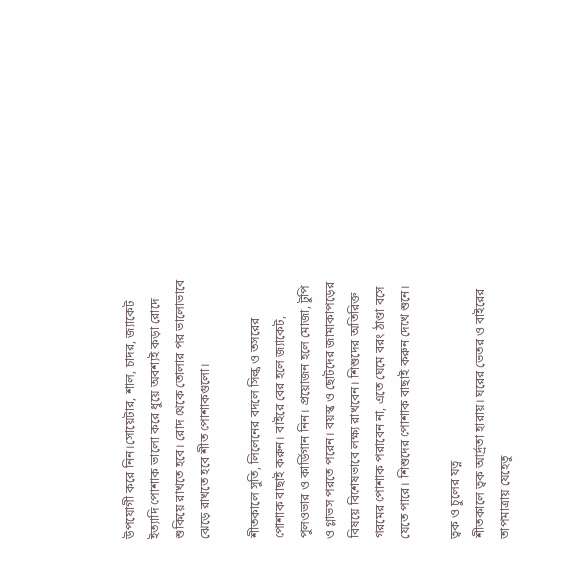উপযোগী করে নিন।সোয়েটার, শাল, চাদর, জ্যাকেট ইত্যাদি পোশাক ভালো করে ধুয়ে অবশ্যই কড়া রোদে শুকিয়ে রাখতে হবে। রোদ থেকে তোলার পর ভালোভাবে ঝেড়ে রাখতে হবে শীত পোশাকগুলো।

শীতকালে সুতি, লিলেনের বদলে সিল্ক ও তসরের পোশাক বাছাই করুন। বাইরে বের হলে জ্যাকেট, পুলওভার ও কার্ডিগান নিন। প্রয়োজন হলে মোজা, টুপি ও গ্লাভস পরতে পরেন। বয়স্ক ও ছোটদের জামাকাপড়ের বিষয়ে বিশেষভাবে লক্ষ্য রাখবেন। শিশুদের অতিরিক্ত গরমের পোশাক পরাবেন না, এতে ঘেমে বরং ঠাণ্ডা বসে যেতে পারে। শিশুদের পোশাক বাছাই করুন দেখে শুনে।

ত্বক ও চুলের যত্ন
শীতকালে ত্বক আর্দ্রতা হারায়। ঘরের ভেতর ও বাইরের তাপমাত্রায় যেহেতু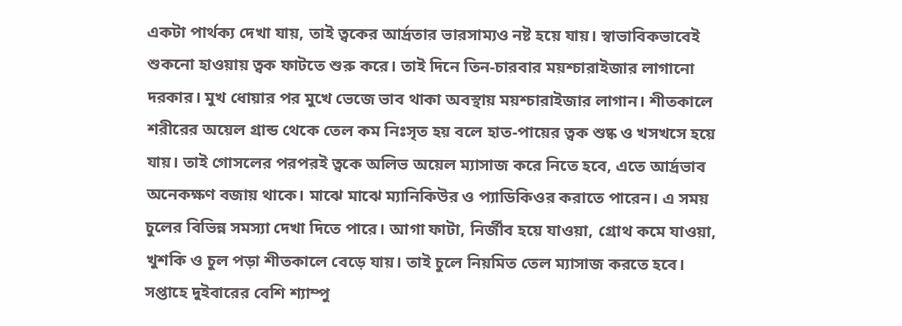একটা পার্থক্য দেখা যায়, তাই ত্বকের আর্দ্রতার ভারসাম্যও নষ্ট হয়ে যায়। স্বাভাবিকভাবেই শুকনো হাওয়ায় ত্বক ফাটতে শুরু করে। তাই দিনে তিন-চারবার ময়শ্চারাইজার লাগানো দরকার। মুখ ধোয়ার পর মুখে ভেজে ভাব থাকা অবস্থায় ময়শ্চারাইজার লাগান। শীতকালে শরীরের অয়েল গ্রান্ড থেকে তেল কম নিঃসৃত হয় বলে হাত-পায়ের ত্বক শুষ্ক ও খসখসে হয়ে যায়। তাই গোসলের পরপরই ত্বকে অলিভ অয়েল ম্যাসাজ করে নিতে হবে, এতে আর্দ্রভাব অনেকক্ষণ বজায় থাকে। মাঝে মাঝে ম্যানিকিউর ও প্যাডিকিওর করাতে পারেন। এ সময় চুলের বিভিন্ন সমস্যা দেখা দিতে পারে। আগা ফাটা, নির্জীব হয়ে যাওয়া, গ্রোথ কমে যাওয়া, খুশকি ও চুল পড়া শীতকালে বেড়ে যায়। তাই চুলে নিয়মিত তেল ম্যাসাজ করতে হবে। সপ্তাহে দুইবারের বেশি শ্যাম্পু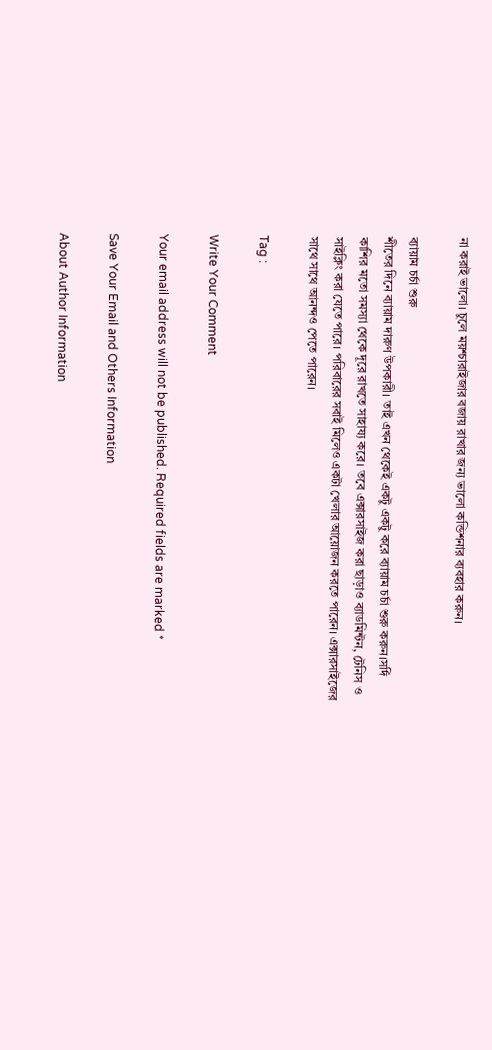না করাই ভালো। চুলে ময়শ্চারাইজার বজায় রাখার জন্য ভালো কন্ডিশনার ব্যবহার করুন।

ব্যায়াম চর্চা শুরু
শীতের দিনে ব্যায়াম দারুণ উপকারী। তাই এখন থেকেই একটু একটু করে ব্যায়াম চর্চা শুরু করুন।সর্দি কাশির মতো সমস্যা থেকে দূরে রাখতে সাহায্য করে। তবে এক্সারসাইজ করা ছাড়াও ব্যাডমিন্টন, টেনিস ও সাইক্লিং করা যেতে পারে। পরিবারের সবাই মিলেও একটা খেলার আয়োজন করতে পারেন। এক্সারসাইজের সাথে সাথে আনন্দও পেতে পারেন।

Tag :

Write Your Comment

Your email address will not be published. Required fields are marked *

Save Your Email and Others Information

About Author Information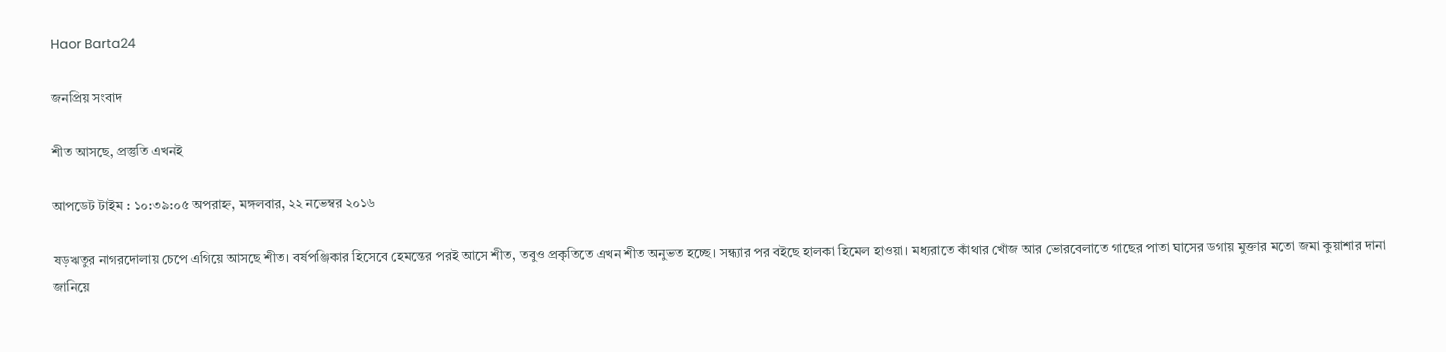Haor Barta24

জনপ্রিয় সংবাদ

শীত আসছে, প্রস্তুতি এখনই

আপডেট টাইম : ১০:৩৯:০৫ অপরাহ্ন, মঙ্গলবার, ২২ নভেম্বর ২০১৬

ষড়ঋতুর নাগরদোলায় চেপে এগিয়ে আসছে শীত। বর্ষপঞ্জিকার হিসেবে হেমন্তের পরই আসে শীত, তবুও প্রকৃতিতে এখন শীত অনুভত হচ্ছে। সন্ধ্যার পর বইছে হালকা হিমেল হাওয়া। মধ্যরাতে কাঁথার খোঁজ আর ভোরবেলাতে গাছের পাতা ঘাসের ডগায় মুক্তার মতো জমা কুয়াশার দানা জানিয়ে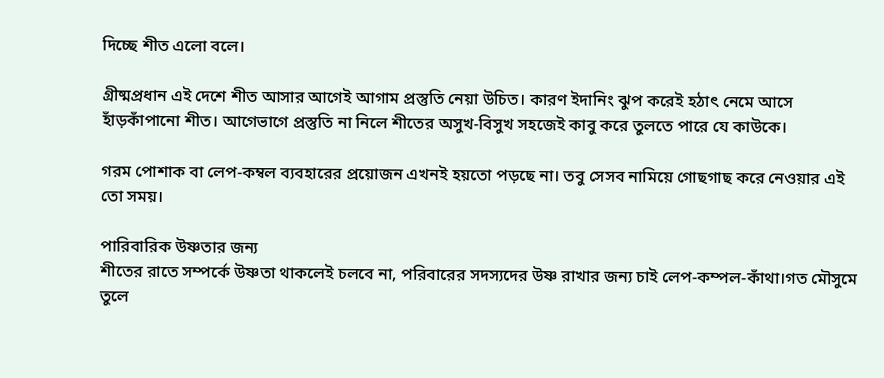দিচ্ছে শীত এলো বলে।

গ্রীষ্মপ্রধান এই দেশে শীত আসার আগেই আগাম প্রস্তুতি নেয়া উচিত। কারণ ইদানিং ঝুপ করেই হঠাৎ নেমে আসে হাঁড়কাঁপানো শীত। আগেভাগে প্রস্তুতি না নিলে শীতের অসুখ-বিসুখ সহজেই কাবু করে তুলতে পারে যে কাউকে।

গরম পোশাক বা লেপ-কম্বল ব্যবহারের প্রয়োজন এখনই হয়তো পড়ছে না। তবু সেসব নামিয়ে গোছগাছ করে নেওয়ার এই তো সময়।

পারিবারিক উষ্ণতার জন্য
শীতের রাতে সম্পর্কে উষ্ণতা থাকলেই চলবে না, পরিবারের সদস্যদের উষ্ণ রাখার জন্য চাই লেপ-কম্পল-কাঁথা।গত মৌসুমে তুলে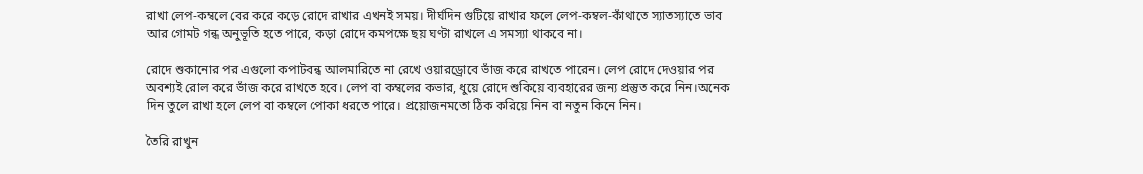রাখা লেপ-কম্বলে বের করে কড়ে রোদে রাখার এখনই সময়। দীর্ঘদিন গুটিয়ে রাখার ফলে লেপ-কম্বল-কাঁথাতে স্যাতস্যাতে ভাব আর গোমট গন্ধ অনুভূতি হতে পারে, কড়া রোদে কমপক্ষে ছয় ঘণ্টা রাখলে এ সমস্যা থাকবে না।

রোদে শুকানোর পর এগুলো কপাটবন্ধ আলমারিতে না রেখে ওয়ারড্রোবে ভাঁজ করে রাখতে পারেন। লেপ রোদে দেওয়ার পর অবশ্যই রোল করে ভাঁজ করে রাখতে হবে। লেপ বা কম্বলের কভার, ধুয়ে রোদে শুকিয়ে ব্যবহারের জন্য প্রস্তুত করে নিন।অনেক দিন তুলে রাখা হলে লেপ বা কম্বলে পোকা ধরতে পারে। প্রয়োজনমতো ঠিক করিয়ে নিন বা নতুন কিনে নিন।

তৈরি রাখুন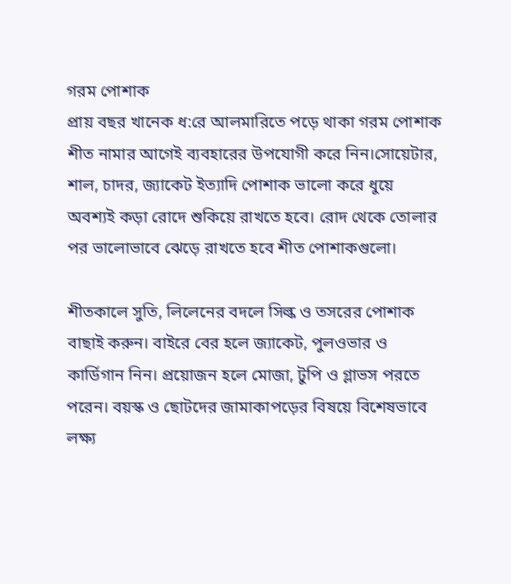গরম পোশাক
প্রায় বছর খানেক ধ:রে আলমারিতে পড়ে থাকা গরম পোশাক শীত নামার আগেই ব্যবহারের উপযোগী করে নিন।সোয়েটার, শাল, চাদর, জ্যাকেট ইত্যাদি পোশাক ভালো করে ধুয়ে অবশ্যই কড়া রোদে শুকিয়ে রাখতে হবে। রোদ থেকে তোলার পর ভালোভাবে ঝেড়ে রাখতে হবে শীত পোশাকগুলো।

শীতকালে সুতি, লিলেনের বদলে সিল্ক ও তসরের পোশাক বাছাই করুন। বাইরে বের হলে জ্যাকেট, পুলওভার ও কার্ডিগান নিন। প্রয়োজন হলে মোজা, টুপি ও গ্লাভস পরতে পরেন। বয়স্ক ও ছোটদের জামাকাপড়ের বিষয়ে বিশেষভাবে লক্ষ্য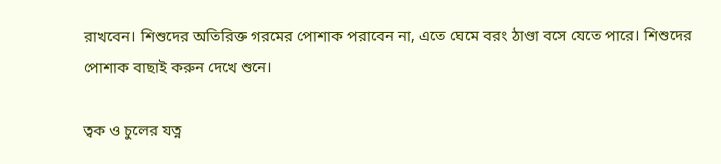রাখবেন। শিশুদের অতিরিক্ত গরমের পোশাক পরাবেন না, এতে ঘেমে বরং ঠাণ্ডা বসে যেতে পারে। শিশুদের পোশাক বাছাই করুন দেখে শুনে।

ত্বক ও চুলের যত্ন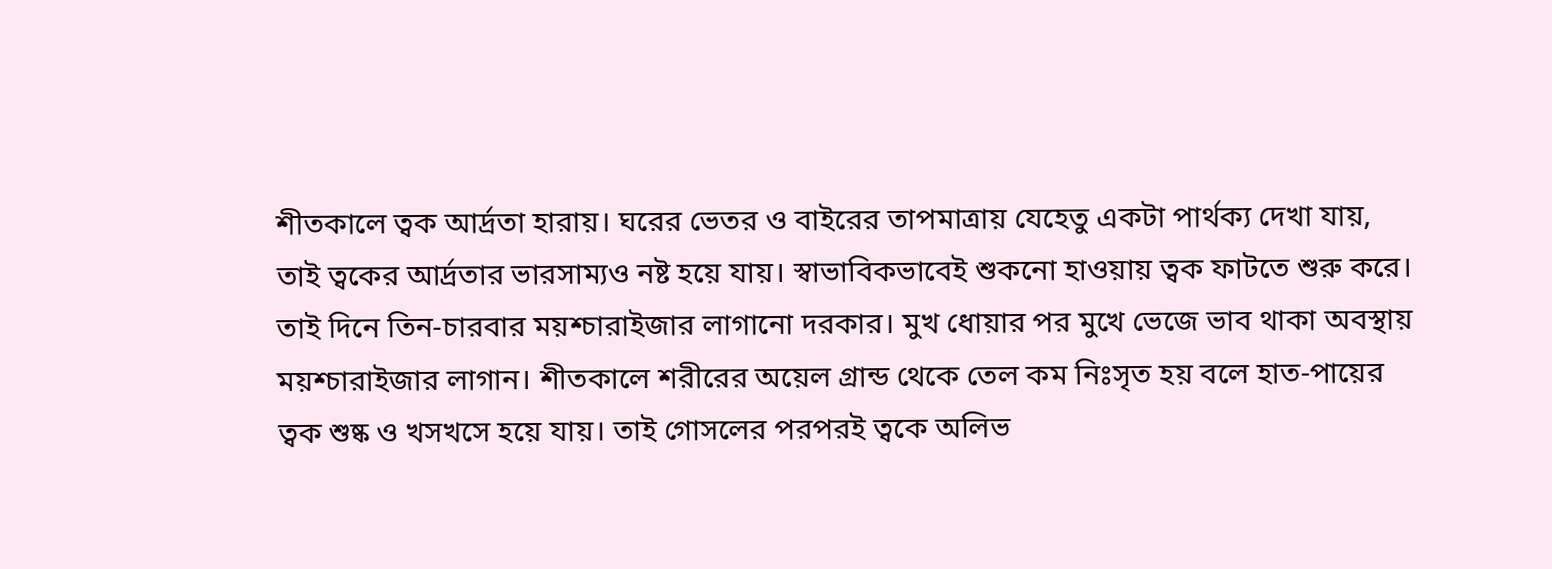শীতকালে ত্বক আর্দ্রতা হারায়। ঘরের ভেতর ও বাইরের তাপমাত্রায় যেহেতু একটা পার্থক্য দেখা যায়, তাই ত্বকের আর্দ্রতার ভারসাম্যও নষ্ট হয়ে যায়। স্বাভাবিকভাবেই শুকনো হাওয়ায় ত্বক ফাটতে শুরু করে। তাই দিনে তিন-চারবার ময়শ্চারাইজার লাগানো দরকার। মুখ ধোয়ার পর মুখে ভেজে ভাব থাকা অবস্থায় ময়শ্চারাইজার লাগান। শীতকালে শরীরের অয়েল গ্রান্ড থেকে তেল কম নিঃসৃত হয় বলে হাত-পায়ের ত্বক শুষ্ক ও খসখসে হয়ে যায়। তাই গোসলের পরপরই ত্বকে অলিভ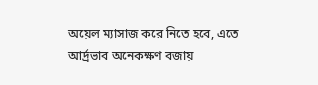অয়েল ম্যাসাজ করে নিতে হবে, এতে আর্দ্রভাব অনেকক্ষণ বজায়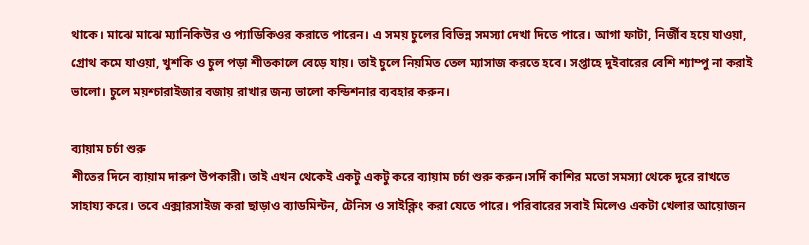থাকে। মাঝে মাঝে ম্যানিকিউর ও প্যাডিকিওর করাতে পারেন। এ সময় চুলের বিভিন্ন সমস্যা দেখা দিতে পারে। আগা ফাটা, নির্জীব হয়ে যাওয়া, গ্রোথ কমে যাওয়া, খুশকি ও চুল পড়া শীতকালে বেড়ে যায়। তাই চুলে নিয়মিত তেল ম্যাসাজ করতে হবে। সপ্তাহে দুইবারের বেশি শ্যাম্পু না করাই ভালো। চুলে ময়শ্চারাইজার বজায় রাখার জন্য ভালো কন্ডিশনার ব্যবহার করুন।

ব্যায়াম চর্চা শুরু
শীতের দিনে ব্যায়াম দারুণ উপকারী। তাই এখন থেকেই একটু একটু করে ব্যায়াম চর্চা শুরু করুন।সর্দি কাশির মতো সমস্যা থেকে দূরে রাখতে সাহায্য করে। তবে এক্সারসাইজ করা ছাড়াও ব্যাডমিন্টন, টেনিস ও সাইক্লিং করা যেতে পারে। পরিবারের সবাই মিলেও একটা খেলার আয়োজন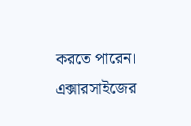করতে পারেন। এক্সারসাইজের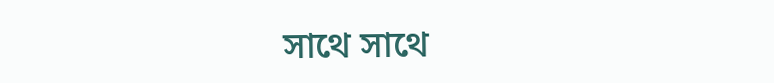সাথে সাথে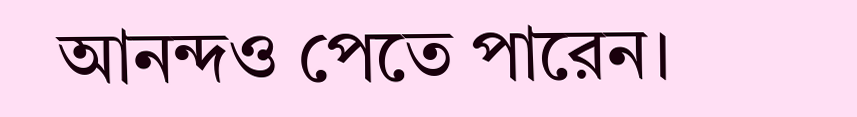আনন্দও পেতে পারেন।